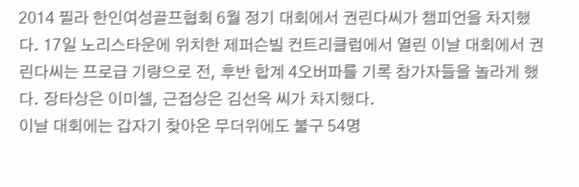2014 필라 한인여성골프협회 6월 정기 대회에서 권린다씨가 챔피언을 차지했다. 17일 노리스타운에 위치한 제퍼슨빌 컨트리클럽에서 열린 이날 대회에서 권린다씨는 프로급 기량으로 전, 후반 합계 4오버파를 기록 참가자들을 놀라게 했다. 장타상은 이미셸, 근접상은 김선옥 씨가 차지했다.
이날 대회에는 갑자기 찾아온 무더위에도 불구 54명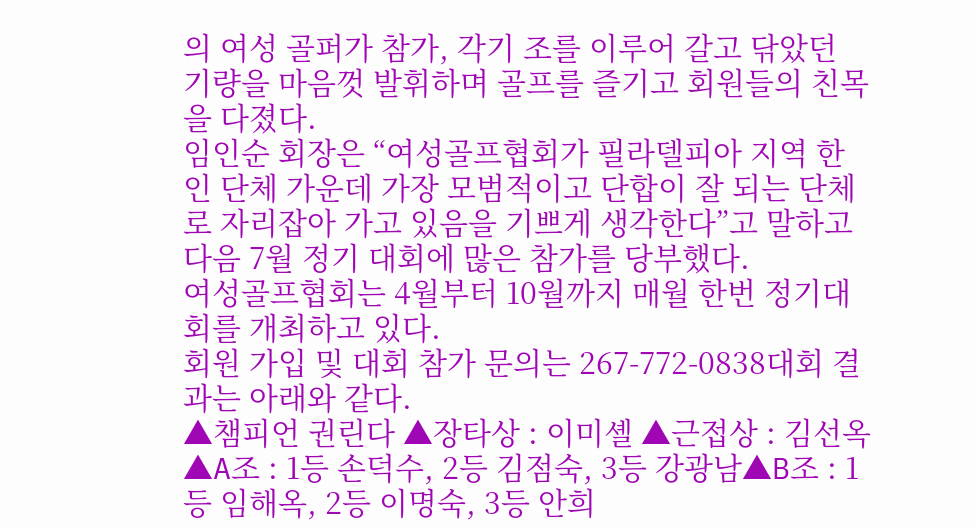의 여성 골퍼가 참가, 각기 조를 이루어 갈고 닦았던 기량을 마음껏 발휘하며 골프를 즐기고 회원들의 친목을 다졌다.
임인순 회장은 “여성골프협회가 필라델피아 지역 한인 단체 가운데 가장 모범적이고 단합이 잘 되는 단체로 자리잡아 가고 있음을 기쁘게 생각한다”고 말하고 다음 7월 정기 대회에 많은 참가를 당부했다.
여성골프협회는 4월부터 10월까지 매월 한번 정기대회를 개최하고 있다.
회원 가입 및 대회 참가 문의는 267-772-0838대회 결과는 아래와 같다.
▲챔피언 권린다 ▲장타상 : 이미셸 ▲근접상 : 김선옥 ▲A조 : 1등 손덕수, 2등 김점숙, 3등 강광남▲B조 : 1등 임해옥, 2등 이명숙, 3등 안희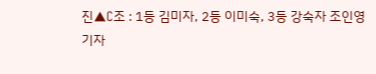진▲C조 : 1등 김미자, 2등 이미숙, 3등 강숙자 조인영 기자